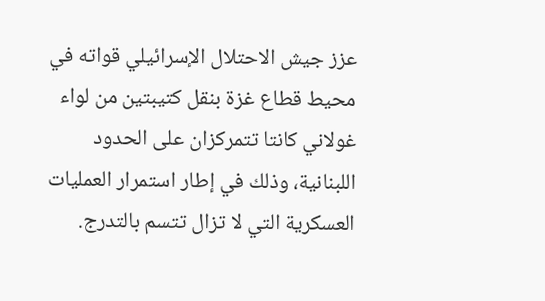عزز جيش الاحتلال الإسرائيلي قواته في محيط قطاع غزة بنقل كتيبتين من لواء غولاني كانتا تتمركزان على الحدود اللبنانية، وذلك في إطار استمرار العمليات العسكرية التي لا تزال تتسم بالتدرج.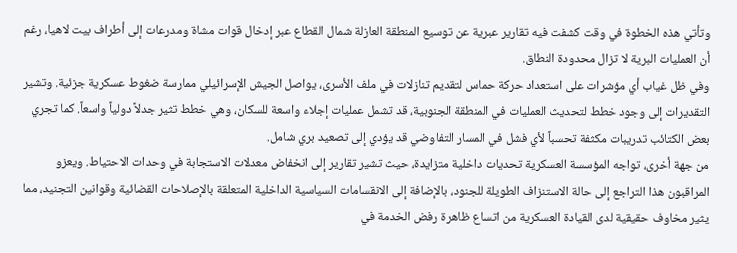وتأتي هذه الخطوة في وقت كشفت فيه تقارير عبرية عن توسيع المنطقة العازلة شمال القطاع عبر إدخال قوات مشاة ومدرعات إلى أطراف بيت لاهيا، رغم أن العمليات البرية لا تزال محدودة النطاق.
وفي ظل غياب أي مؤشرات على استعداد حركة حماس لتقديم تنازلات في ملف الأسرى، يواصل الجيش الإسرائيلي ممارسة ضغوط عسكرية جزئية. وتشير التقديرات إلى وجود خطط لتحديث العمليات في المنطقة الجنوبية، قد تشمل عمليات إجلاء واسعة للسكان، وهي خطط تثير جدلاً دولياً واسعاً. كما تجري بعض الكتائب تدريبات مكثفة تحسباً لأي فشل في المسار التفاوضي قد يؤدي إلى تصعيد بري شامل.
من جهة أخرى، تواجه المؤسسة العسكرية تحديات داخلية متزايدة، حيث تشير تقارير إلى انخفاض معدلات الاستجابة في وحدات الاحتياط. ويعزو المراقبون هذا التراجع إلى حالة الاستنزاف الطويلة للجنود، بالإضافة إلى الانقسامات السياسية الداخلية المتعلقة بالإصلاحات القضائية وقوانين التجنيد، مما يثير مخاوف حقيقية لدى القيادة العسكرية من اتساع ظاهرة رفض الخدمة في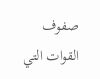صفوف القوات التي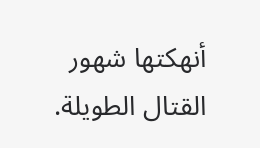أنهكتها شهور القتال الطويلة.